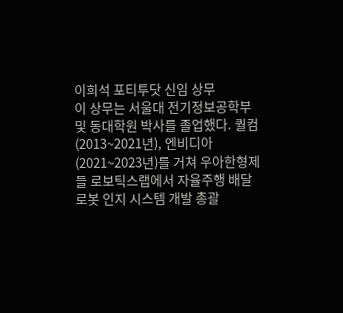이희석 포티투닷 신임 상무
이 상무는 서울대 전기정보공학부 및 동대학원 박사를 졸업했다. 퀄컴(2013~2021년), 엔비디아(2021~2023년)를 거쳐 우아한형제들 로보틱스랩에서 자율주행 배달 로봇 인지 시스템 개발 총괄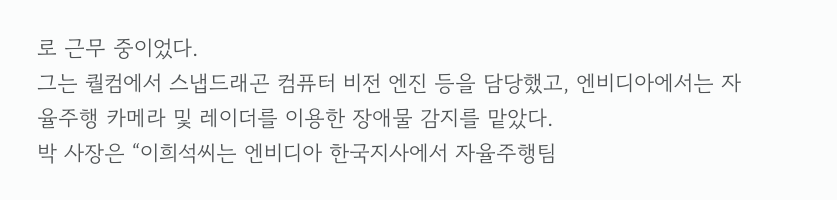로 근무 중이었다.
그는 퀄컴에서 스냅드래곤 컴퓨터 비전 엔진 등을 담당했고, 엔비디아에서는 자율주행 카메라 및 레이더를 이용한 장애물 감지를 맡았다.
박 사장은 “이희석씨는 엔비디아 한국지사에서 자율주행팀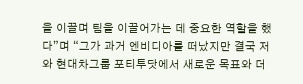을 이끌며 팀을 이끌어가는 데 중요한 역할을 했다”며 “그가 과거 엔비디아를 떠났지만 결국 저와 현대차그룹 포티투닷에서 새로운 목표와 더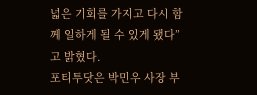넓은 기회를 가지고 다시 함께 일하게 될 수 있게 됐다”고 밝혔다.
포티투닷은 박민우 사장 부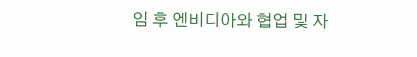임 후 엔비디아와 협업 및 자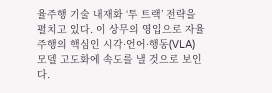율주행 기술 내재화 ‘투 트랙’ 전략을 펼치고 있다. 이 상무의 영입으로 자율주행의 핵심인 시각·언어·행동(VLA) 모델 고도화에 속도를 낼 것으로 보인다.